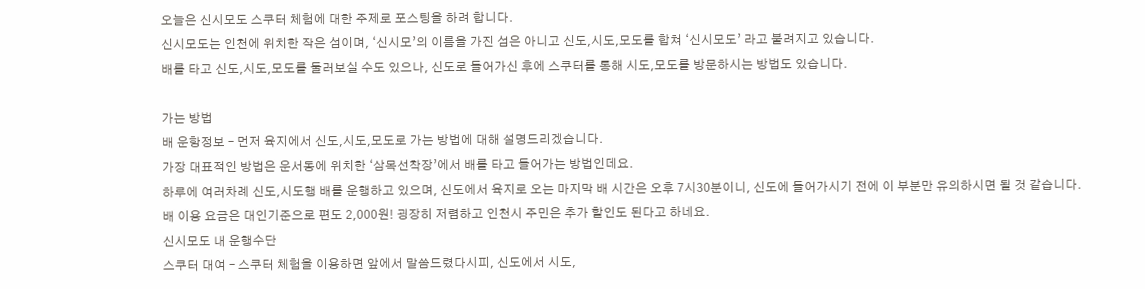오늘은 신시모도 스쿠터 체험에 대한 주제로 포스팅을 하려 합니다.
신시모도는 인천에 위치한 작은 섬이며, ‘신시모’의 이름을 가진 섬은 아니고 신도,시도,모도를 합쳐 ‘신시모도’ 라고 불려지고 있습니다.
배를 타고 신도,시도,모도를 둘러보실 수도 있으나, 신도로 들어가신 후에 스쿠터를 통해 시도,모도를 방문하시는 방법도 있습니다.

가는 방법
배 운항정보 – 먼저 육지에서 신도,시도,모도로 가는 방법에 대해 설명드리겠습니다.
가장 대표적인 방법은 운서동에 위치한 ‘삼목선착장’에서 배를 타고 들어가는 방법인데요.
하루에 여러차례 신도,시도행 배를 운행하고 있으며, 신도에서 육지로 오는 마지막 배 시간은 오후 7시30분이니, 신도에 들어가시기 전에 이 부분만 유의하시면 될 것 같습니다.
배 이용 요금은 대인기준으로 편도 2,000원! 굉장히 저렴하고 인천시 주민은 추가 할인도 된다고 하네요.
신시모도 내 운행수단
스쿠터 대여 – 스쿠터 체험을 이용하면 앞에서 말씀드렸다시피, 신도에서 시도,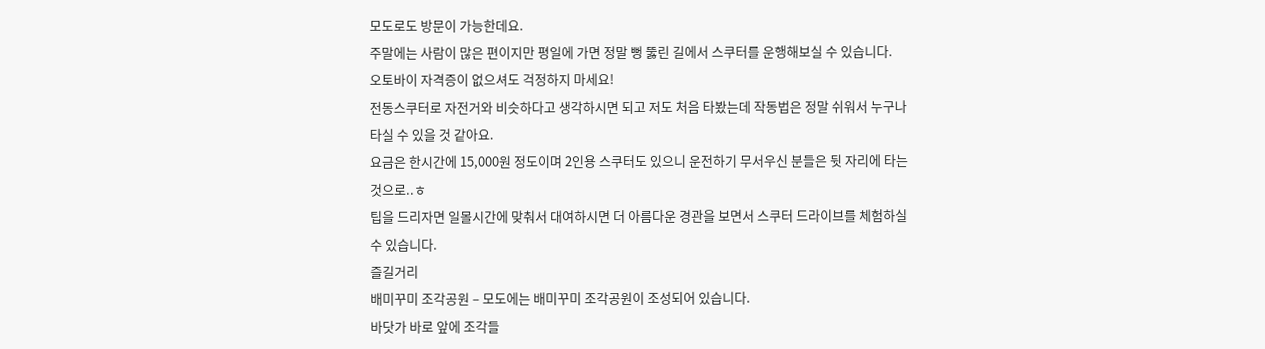모도로도 방문이 가능한데요.
주말에는 사람이 많은 편이지만 평일에 가면 정말 뻥 뚫린 길에서 스쿠터를 운행해보실 수 있습니다.
오토바이 자격증이 없으셔도 걱정하지 마세요!
전동스쿠터로 자전거와 비슷하다고 생각하시면 되고 저도 처음 타봤는데 작동법은 정말 쉬워서 누구나 타실 수 있을 것 같아요.
요금은 한시간에 15,000원 정도이며 2인용 스쿠터도 있으니 운전하기 무서우신 분들은 뒷 자리에 타는 것으로..ㅎ
팁을 드리자면 일몰시간에 맞춰서 대여하시면 더 아름다운 경관을 보면서 스쿠터 드라이브를 체험하실 수 있습니다.
즐길거리
배미꾸미 조각공원 – 모도에는 배미꾸미 조각공원이 조성되어 있습니다.
바닷가 바로 앞에 조각들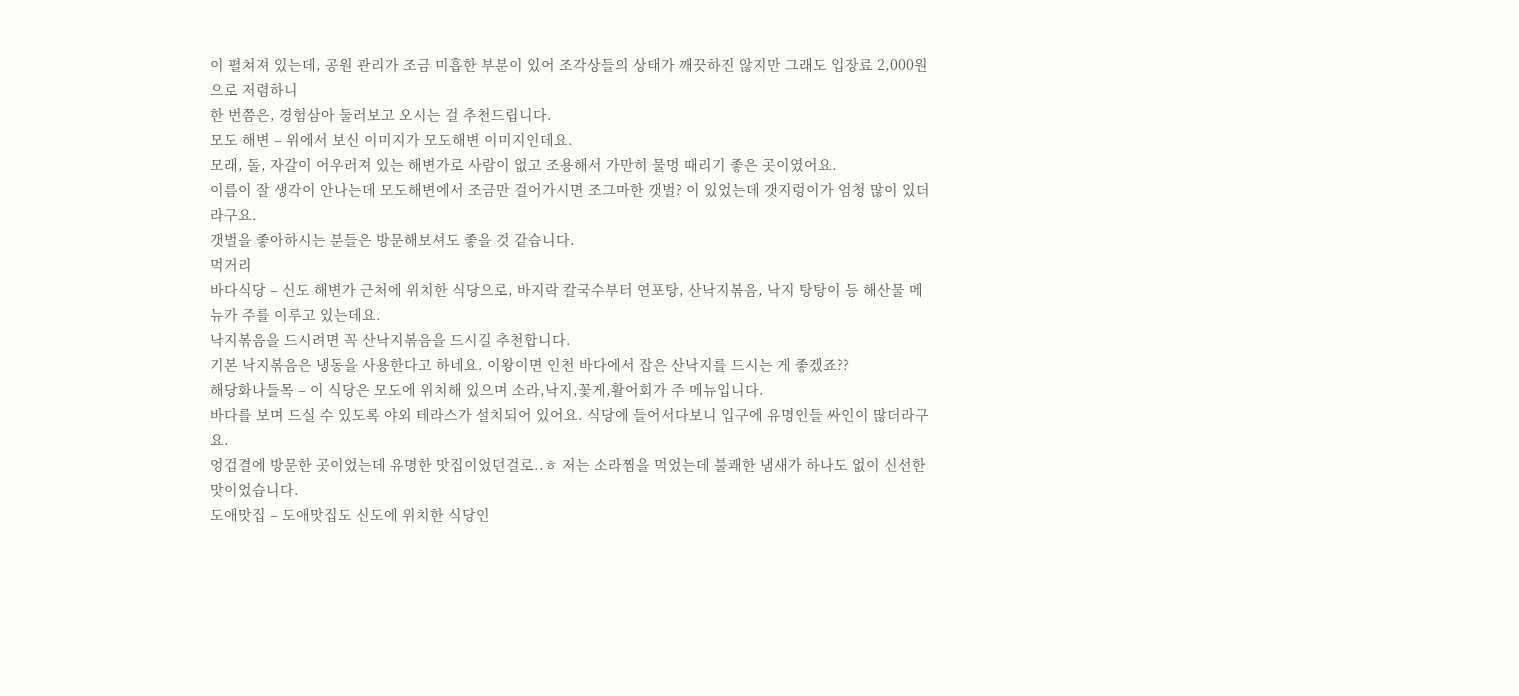이 펼쳐져 있는데, 공원 관리가 조금 미흡한 부분이 있어 조각상들의 상태가 깨끗하진 않지만 그래도 입장료 2,000원으로 저렴하니
한 번쯤은, 경험삼아 둘러보고 오시는 걸 추천드립니다.
모도 해변 – 위에서 보신 이미지가 모도해변 이미지인데요.
모래, 돌, 자갈이 어우러져 있는 해변가로 사람이 없고 조용해서 가만히 물멍 때리기 좋은 곳이였어요.
이름이 잘 생각이 안나는데 모도해변에서 조금만 걸어가시면 조그마한 갯벌? 이 있었는데 갯지렁이가 엄청 많이 있더라구요.
갯벌을 좋아하시는 분들은 방문해보셔도 좋을 것 같습니다.
먹거리
바다식당 – 신도 해변가 근처에 위치한 식당으로, 바지락 칼국수부터 연포탕, 산낙지볶음, 낙지 탕탕이 등 해산물 메뉴가 주를 이루고 있는데요.
낙지볶음을 드시려면 꼭 산낙지볶음을 드시길 추천합니다.
기본 낙지볶음은 냉동을 사용한다고 하네요. 이왕이면 인천 바다에서 잡은 산낙지를 드시는 게 좋겠죠??
해당화나들목 – 이 식당은 모도에 위치해 있으며 소라,낙지,꽃게,활어회가 주 메뉴입니다.
바다를 보며 드실 수 있도록 야외 테라스가 설치되어 있어요. 식당에 들어서다보니 입구에 유명인들 싸인이 많더라구요.
엉겁결에 방문한 곳이었는데 유명한 맛집이었던걸로..ㅎ 저는 소라찜을 먹었는데 불쾌한 냄새가 하나도 없이 신선한 맛이었습니다.
도애맛집 – 도애맛집도 신도에 위치한 식당인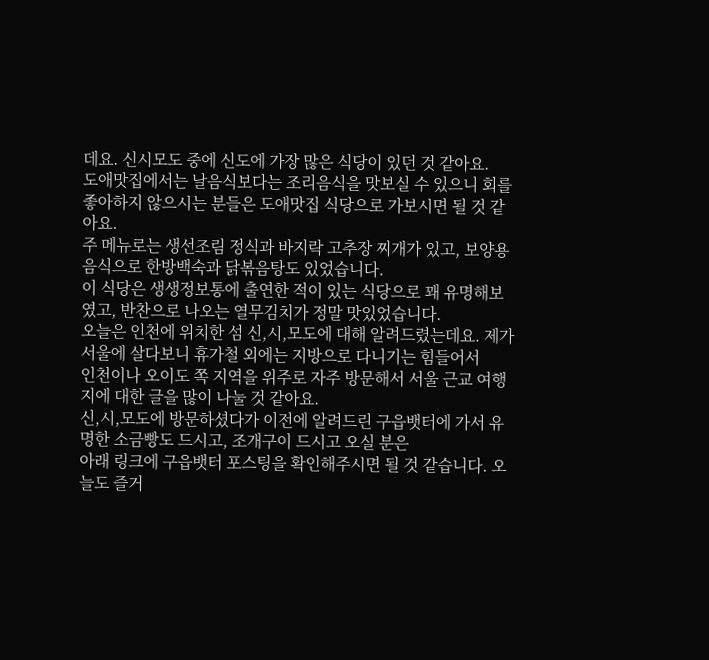데요. 신시모도 중에 신도에 가장 많은 식당이 있던 것 같아요.
도애맛집에서는 날음식보다는 조리음식을 맛보실 수 있으니 회를 좋아하지 않으시는 분들은 도애맛집 식당으로 가보시면 될 것 같아요.
주 메뉴로는 생선조림 정식과 바지락 고추장 찌개가 있고, 보양용 음식으로 한방백숙과 닭볶음탕도 있었습니다.
이 식당은 생생정보통에 출연한 적이 있는 식당으로 꽤 유명해보였고, 반찬으로 나오는 열무김치가 정말 맛있었습니다.
오늘은 인천에 위치한 섬 신,시,모도에 대해 알려드렸는데요. 제가 서울에 살다보니 휴가철 외에는 지방으로 다니기는 힘들어서
인천이나 오이도 쪽 지역을 위주로 자주 방문해서 서울 근교 여행지에 대한 글을 많이 나눌 것 같아요.
신,시,모도에 방문하셨다가 이전에 알려드린 구읍뱃터에 가서 유명한 소금빵도 드시고, 조개구이 드시고 오실 분은
아래 링크에 구읍뱃터 포스팅을 확인해주시면 될 것 같습니다. 오늘도 즐거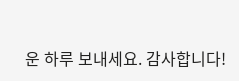운 하루 보내세요. 감사합니다!